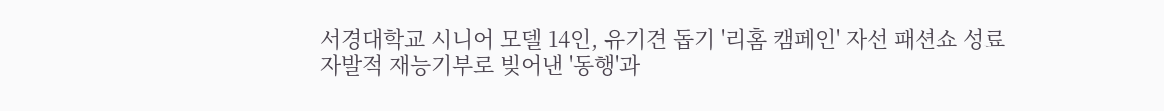서경대학교 시니어 모델 14인, 유기견 돕기 '리홈 캠페인' 자선 패션쇼 성료
자발적 재능기부로 빚어낸 '동행'과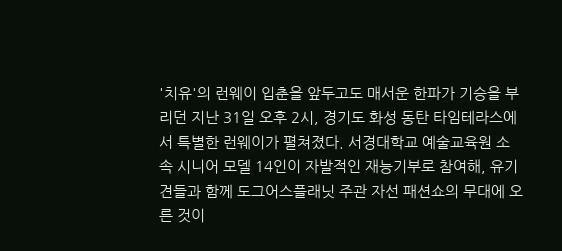'치유'의 런웨이 입춘을 앞두고도 매서운 한파가 기승을 부리던 지난 31일 오후 2시, 경기도 화성 동탄 타임테라스에서 특별한 런웨이가 펼쳐졌다. 서경대학교 예술교육원 소속 시니어 모델 14인이 자발적인 재능기부로 참여해, 유기견들과 함께 도그어스플래닛 주관 자선 패션쇼의 무대에 오른 것이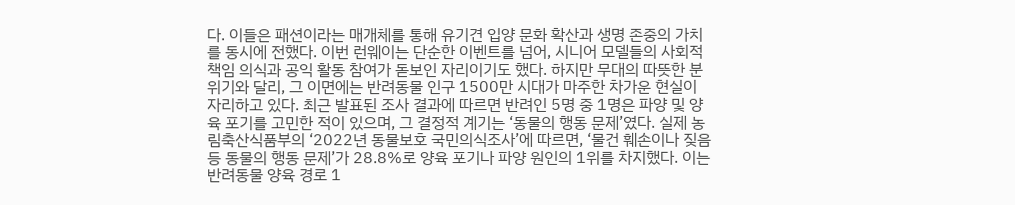다. 이들은 패션이라는 매개체를 통해 유기견 입양 문화 확산과 생명 존중의 가치를 동시에 전했다. 이번 런웨이는 단순한 이벤트를 넘어, 시니어 모델들의 사회적 책임 의식과 공익 활동 참여가 돋보인 자리이기도 했다. 하지만 무대의 따뜻한 분위기와 달리, 그 이면에는 반려동물 인구 1500만 시대가 마주한 차가운 현실이 자리하고 있다. 최근 발표된 조사 결과에 따르면 반려인 5명 중 1명은 파양 및 양육 포기를 고민한 적이 있으며, 그 결정적 계기는 ‘동물의 행동 문제’였다. 실제 농림축산식품부의 ‘2022년 동물보호 국민의식조사’에 따르면, ‘물건 훼손이나 짖음 등 동물의 행동 문제’가 28.8%로 양육 포기나 파양 원인의 1위를 차지했다. 이는 반려동물 양육 경로 1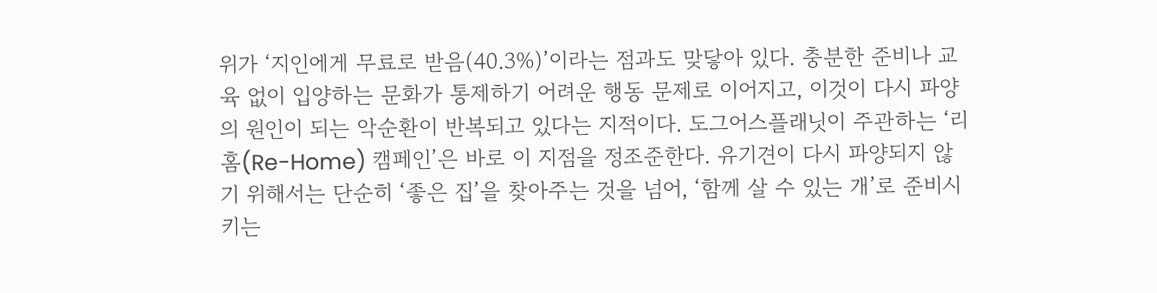위가 ‘지인에게 무료로 받음(40.3%)’이라는 점과도 맞닿아 있다. 충분한 준비나 교육 없이 입양하는 문화가 통제하기 어려운 행동 문제로 이어지고, 이것이 다시 파양의 원인이 되는 악순환이 반복되고 있다는 지적이다. 도그어스플래닛이 주관하는 ‘리홈(Re-Home) 캠페인’은 바로 이 지점을 정조준한다. 유기견이 다시 파양되지 않기 위해서는 단순히 ‘좋은 집’을 찾아주는 것을 넘어, ‘함께 살 수 있는 개’로 준비시키는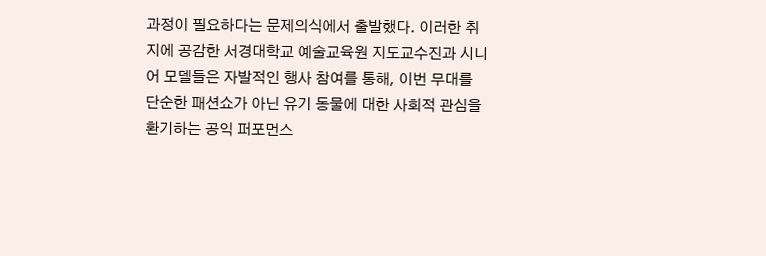과정이 필요하다는 문제의식에서 출발했다. 이러한 취지에 공감한 서경대학교 예술교육원 지도교수진과 시니어 모델들은 자발적인 행사 참여를 통해, 이번 무대를 단순한 패션쇼가 아닌 유기 동물에 대한 사회적 관심을 환기하는 공익 퍼포먼스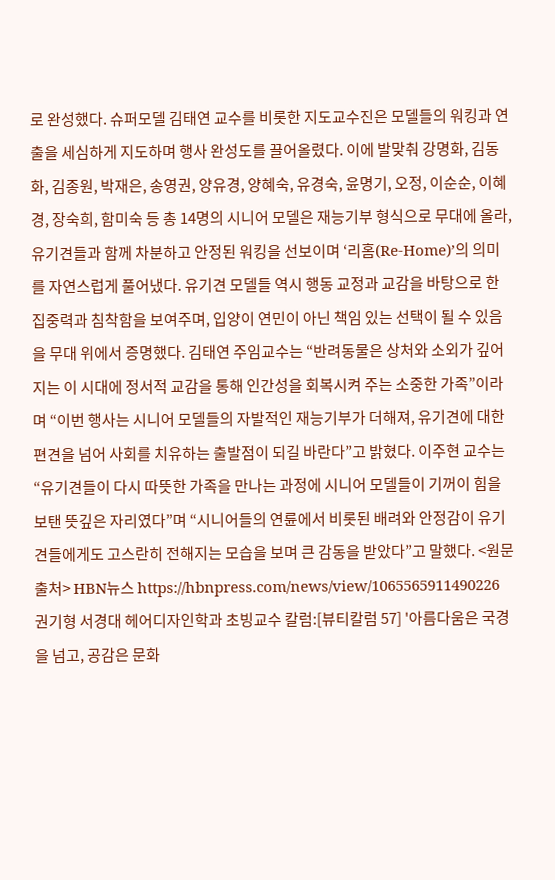로 완성했다. 슈퍼모델 김태연 교수를 비롯한 지도교수진은 모델들의 워킹과 연출을 세심하게 지도하며 행사 완성도를 끌어올렸다. 이에 발맞춰 강명화, 김동화, 김종원, 박재은, 송영권, 양유경, 양혜숙, 유경숙, 윤명기, 오정, 이순순, 이혜경, 장숙희, 함미숙 등 총 14명의 시니어 모델은 재능기부 형식으로 무대에 올라, 유기견들과 함께 차분하고 안정된 워킹을 선보이며 ‘리홈(Re-Home)’의 의미를 자연스럽게 풀어냈다. 유기견 모델들 역시 행동 교정과 교감을 바탕으로 한 집중력과 침착함을 보여주며, 입양이 연민이 아닌 책임 있는 선택이 될 수 있음을 무대 위에서 증명했다. 김태연 주임교수는 “반려동물은 상처와 소외가 깊어지는 이 시대에 정서적 교감을 통해 인간성을 회복시켜 주는 소중한 가족”이라며 “이번 행사는 시니어 모델들의 자발적인 재능기부가 더해져, 유기견에 대한 편견을 넘어 사회를 치유하는 출발점이 되길 바란다”고 밝혔다. 이주현 교수는 “유기견들이 다시 따뜻한 가족을 만나는 과정에 시니어 모델들이 기꺼이 힘을 보탠 뜻깊은 자리였다”며 “시니어들의 연륜에서 비롯된 배려와 안정감이 유기견들에게도 고스란히 전해지는 모습을 보며 큰 감동을 받았다”고 말했다. <원문출처> HBN뉴스 https://hbnpress.com/news/view/1065565911490226
권기형 서경대 헤어디자인학과 초빙교수 칼럼:[뷰티칼럼 57] '아름다움은 국경을 넘고, 공감은 문화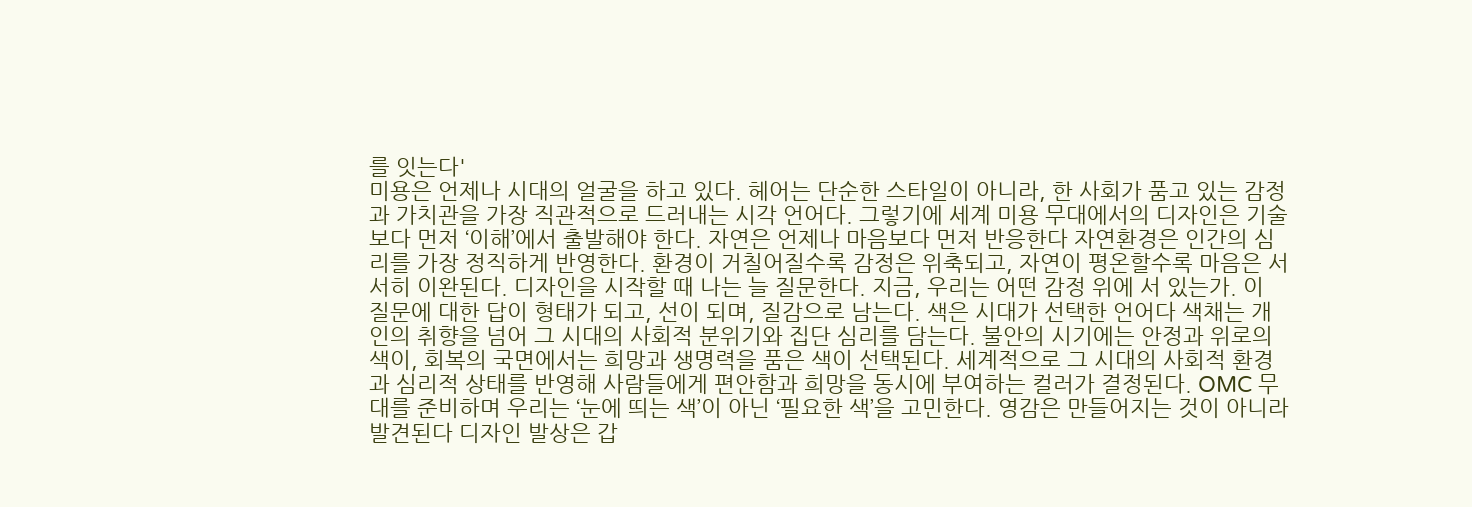를 잇는다'
미용은 언제나 시대의 얼굴을 하고 있다. 헤어는 단순한 스타일이 아니라, 한 사회가 품고 있는 감정과 가치관을 가장 직관적으로 드러내는 시각 언어다. 그렇기에 세계 미용 무대에서의 디자인은 기술보다 먼저 ‘이해’에서 출발해야 한다. 자연은 언제나 마음보다 먼저 반응한다 자연환경은 인간의 심리를 가장 정직하게 반영한다. 환경이 거칠어질수록 감정은 위축되고, 자연이 평온할수록 마음은 서서히 이완된다. 디자인을 시작할 때 나는 늘 질문한다. 지금, 우리는 어떤 감정 위에 서 있는가. 이 질문에 대한 답이 형태가 되고, 선이 되며, 질감으로 남는다. 색은 시대가 선택한 언어다 색채는 개인의 취향을 넘어 그 시대의 사회적 분위기와 집단 심리를 담는다. 불안의 시기에는 안정과 위로의 색이, 회복의 국면에서는 희망과 생명력을 품은 색이 선택된다. 세계적으로 그 시대의 사회적 환경과 심리적 상태를 반영해 사람들에게 편안함과 희망을 동시에 부여하는 컬러가 결정된다. OMC 무대를 준비하며 우리는 ‘눈에 띄는 색’이 아닌 ‘필요한 색’을 고민한다. 영감은 만들어지는 것이 아니라 발견된다 디자인 발상은 갑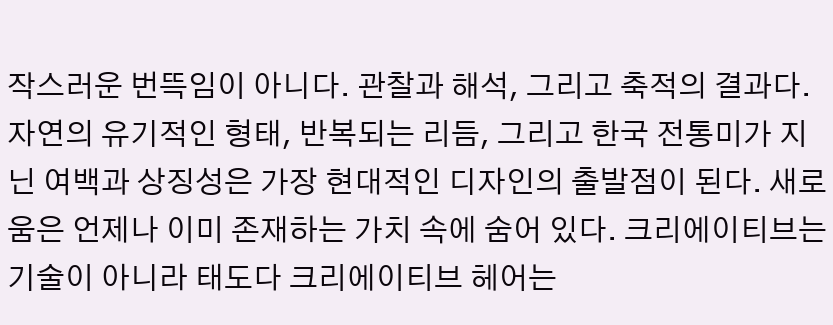작스러운 번뜩임이 아니다. 관찰과 해석, 그리고 축적의 결과다. 자연의 유기적인 형태, 반복되는 리듬, 그리고 한국 전통미가 지닌 여백과 상징성은 가장 현대적인 디자인의 출발점이 된다. 새로움은 언제나 이미 존재하는 가치 속에 숨어 있다. 크리에이티브는 기술이 아니라 태도다 크리에이티브 헤어는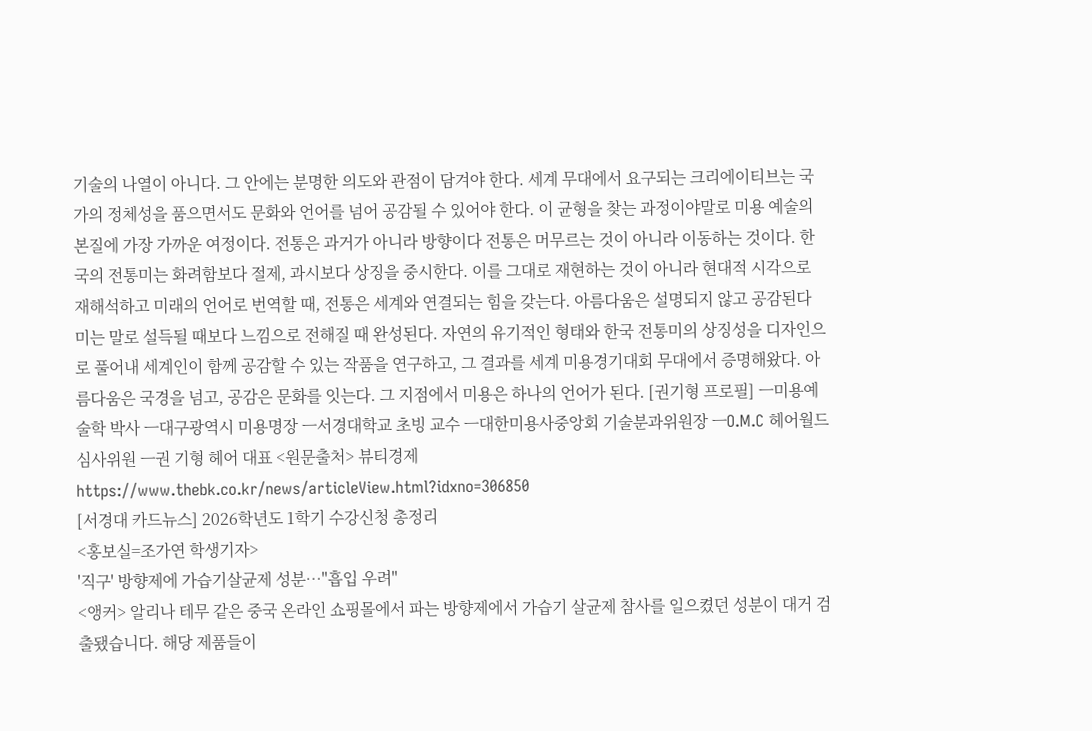기술의 나열이 아니다. 그 안에는 분명한 의도와 관점이 담겨야 한다. 세계 무대에서 요구되는 크리에이티브는 국가의 정체성을 품으면서도 문화와 언어를 넘어 공감될 수 있어야 한다. 이 균형을 찾는 과정이야말로 미용 예술의 본질에 가장 가까운 여정이다. 전통은 과거가 아니라 방향이다 전통은 머무르는 것이 아니라 이동하는 것이다. 한국의 전통미는 화려함보다 절제, 과시보다 상징을 중시한다. 이를 그대로 재현하는 것이 아니라 현대적 시각으로 재해석하고 미래의 언어로 번역할 때, 전통은 세계와 연결되는 힘을 갖는다. 아름다움은 설명되지 않고 공감된다 미는 말로 설득될 때보다 느낌으로 전해질 때 완성된다. 자연의 유기적인 형태와 한국 전통미의 상징성을 디자인으로 풀어내 세계인이 함께 공감할 수 있는 작품을 연구하고, 그 결과를 세계 미용경기대회 무대에서 증명해왔다. 아름다움은 국경을 넘고, 공감은 문화를 잇는다. 그 지점에서 미용은 하나의 언어가 된다. [권기형 프로필] ㅡ미용예술학 박사 ㅡ대구광역시 미용명장 ㅡ서경대학교 초빙 교수 ㅡ대한미용사중앙회 기술분과위원장 ㅡO.M.C 헤어월드 심사위원 ㅡ권 기형 헤어 대표 <원문출처> 뷰티경제 https://www.thebk.co.kr/news/articleView.html?idxno=306850
[서경대 카드뉴스] 2026학년도 1학기 수강신청 총정리
<홍보실=조가연 학생기자>
'직구' 방향제에 가습기살균제 성분…"흡입 우려"
<앵커> 알리나 테무 같은 중국 온라인 쇼핑몰에서 파는 방향제에서 가습기 살균제 참사를 일으켰던 성분이 대거 검출됐습니다. 해당 제품들이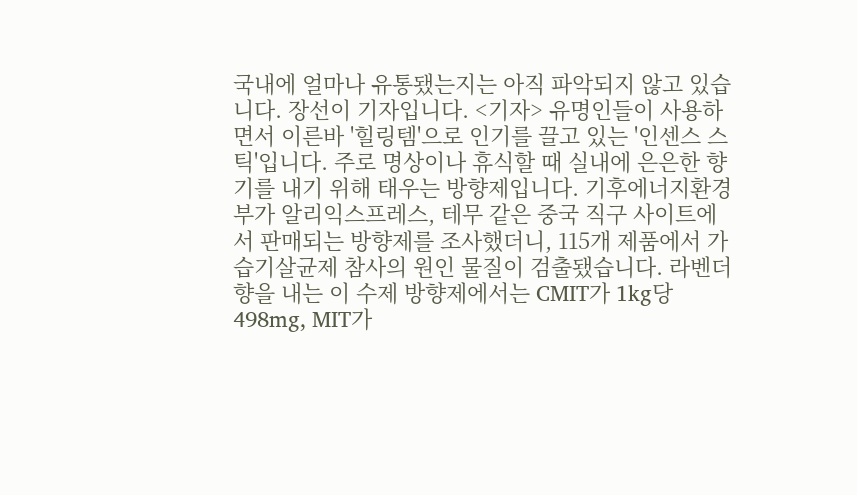국내에 얼마나 유통됐는지는 아직 파악되지 않고 있습니다. 장선이 기자입니다. <기자> 유명인들이 사용하면서 이른바 '힐링템'으로 인기를 끌고 있는 '인센스 스틱'입니다. 주로 명상이나 휴식할 때 실내에 은은한 향기를 내기 위해 태우는 방향제입니다. 기후에너지환경부가 알리익스프레스, 테무 같은 중국 직구 사이트에서 판매되는 방향제를 조사했더니, 115개 제품에서 가습기살균제 참사의 원인 물질이 검출됐습니다. 라벤더 향을 내는 이 수제 방향제에서는 CMIT가 1kg당 498mg, MIT가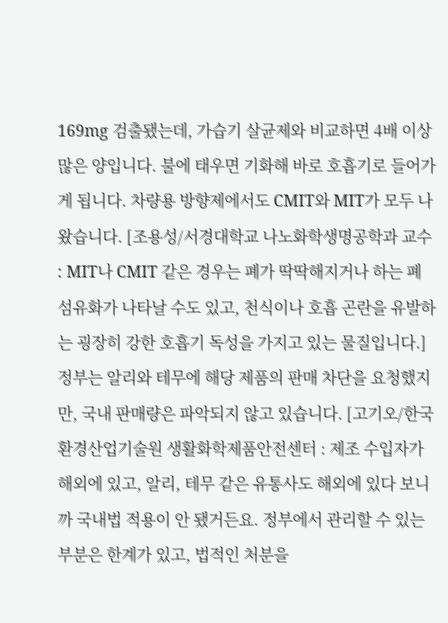169mg 검출됐는데, 가습기 살균제와 비교하면 4배 이상 많은 양입니다. 불에 태우면 기화해 바로 호흡기로 들어가게 됩니다. 차량용 방향제에서도 CMIT와 MIT가 모두 나왔습니다. [조용성/서경대학교 나노화학생명공학과 교수 : MIT나 CMIT 같은 경우는 폐가 딱딱해지거나 하는 폐 섬유화가 나타날 수도 있고, 천식이나 호흡 곤란을 유발하는 굉장히 강한 호흡기 독성을 가지고 있는 물질입니다.] 정부는 알리와 테무에 해당 제품의 판매 차단을 요청했지만, 국내 판매량은 파악되지 않고 있습니다. [고기오/한국환경산업기술원 생활화학제품안전센터 : 제조 수입자가 해외에 있고, 알리, 테무 같은 유통사도 해외에 있다 보니까 국내법 적용이 안 됐거든요. 정부에서 관리할 수 있는 부분은 한계가 있고, 법적인 처분을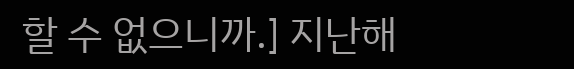할 수 없으니까.] 지난해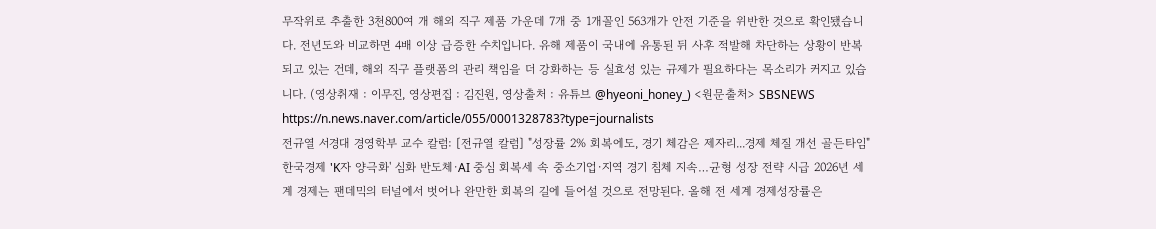무작위로 추출한 3천800여 개 해외 직구 제품 가운데 7개 중 1개꼴인 563개가 안전 기준을 위반한 것으로 확인됐습니다. 전년도와 비교하면 4배 이상 급증한 수치입니다. 유해 제품이 국내에 유통된 뒤 사후 적발해 차단하는 상황이 반복되고 있는 건데, 해외 직구 플랫폼의 관리 책임을 더 강화하는 등 실효성 있는 규제가 필요하다는 목소리가 커지고 있습니다. (영상취재 : 이무진, 영상편집 : 김진원, 영상출처 : 유튜브 @hyeoni_honey_) <원문출처> SBSNEWS https://n.news.naver.com/article/055/0001328783?type=journalists
전규열 서경대 경영학부 교수 칼럼: [전규열 칼럼] "성장률 2% 회복에도, 경기 체감은 제자리...경제 체질 개선 골든타임"
한국경제 'K자 양극화' 심화 반도체·AI 중심 회복세 속 중소기업·지역 경기 침체 지속…균형 성장 전략 시급 2026년 세계 경제는 팬데믹의 터널에서 벗어나 완만한 회복의 길에 들어설 것으로 전망된다. 올해 전 세계 경제성장률은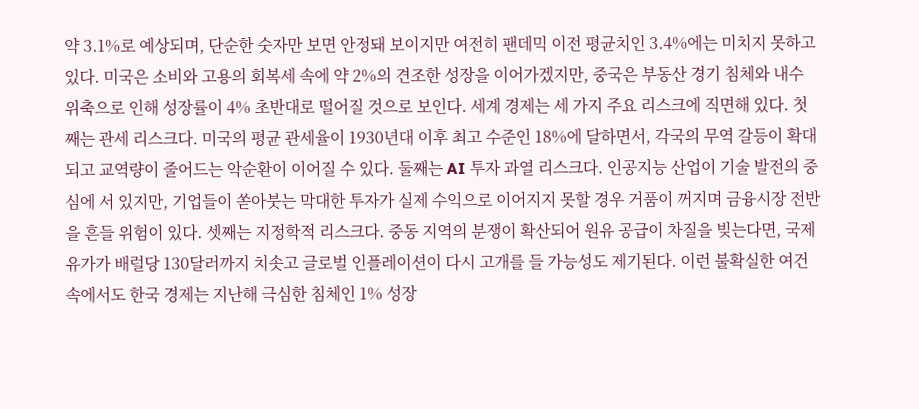약 3.1%로 예상되며, 단순한 숫자만 보면 안정돼 보이지만 여전히 팬데믹 이전 평균치인 3.4%에는 미치지 못하고 있다. 미국은 소비와 고용의 회복세 속에 약 2%의 견조한 성장을 이어가겠지만, 중국은 부동산 경기 침체와 내수 위축으로 인해 성장률이 4% 초반대로 떨어질 것으로 보인다. 세계 경제는 세 가지 주요 리스크에 직면해 있다. 첫째는 관세 리스크다. 미국의 평균 관세율이 1930년대 이후 최고 수준인 18%에 달하면서, 각국의 무역 갈등이 확대되고 교역량이 줄어드는 악순환이 이어질 수 있다. 둘째는 AI 투자 과열 리스크다. 인공지능 산업이 기술 발전의 중심에 서 있지만, 기업들이 쏟아붓는 막대한 투자가 실제 수익으로 이어지지 못할 경우 거품이 꺼지며 금융시장 전반을 흔들 위험이 있다. 셋째는 지정학적 리스크다. 중동 지역의 분쟁이 확산되어 원유 공급이 차질을 빚는다면, 국제 유가가 배럴당 130달러까지 치솟고 글로벌 인플레이션이 다시 고개를 들 가능성도 제기된다. 이런 불확실한 여건 속에서도 한국 경제는 지난해 극심한 침체인 1% 성장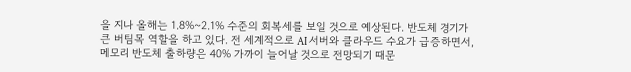을 지나 올해는 1.8%~2.1% 수준의 회복세를 보일 것으로 예상된다. 반도체 경기가 큰 버팀목 역할을 하고 있다. 전 세계적으로 AI 서버와 클라우드 수요가 급증하면서, 메모리 반도체 출하량은 40% 가까이 늘어날 것으로 전망되기 때문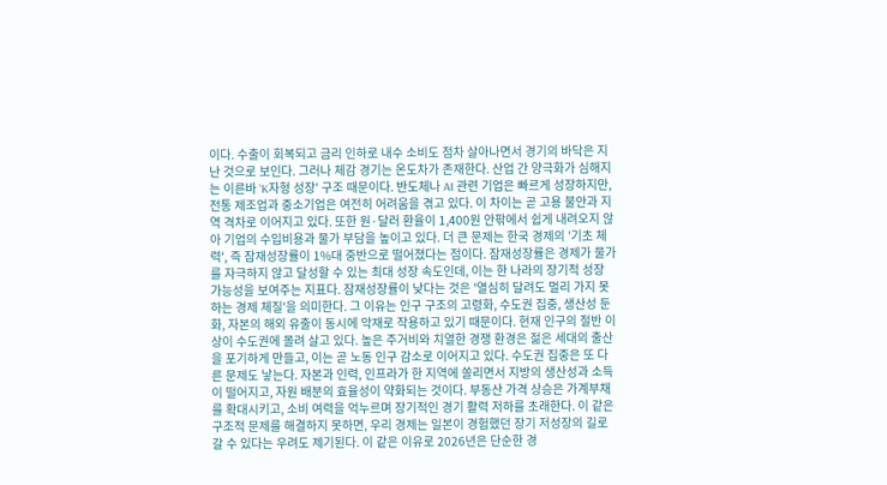이다. 수출이 회복되고 금리 인하로 내수 소비도 점차 살아나면서 경기의 바닥은 지난 것으로 보인다. 그러나 체감 경기는 온도차가 존재한다. 산업 간 양극화가 심해지는 이른바 'K자형 성장' 구조 때문이다. 반도체나 AI 관련 기업은 빠르게 성장하지만, 전통 제조업과 중소기업은 여전히 어려움을 겪고 있다. 이 차이는 곧 고용 불안과 지역 격차로 이어지고 있다. 또한 원·달러 환율이 1,400원 안팎에서 쉽게 내려오지 않아 기업의 수입비용과 물가 부담을 높이고 있다. 더 큰 문제는 한국 경제의 '기초 체력', 즉 잠재성장률이 1%대 중반으로 떨어졌다는 점이다. 잠재성장률은 경제가 물가를 자극하지 않고 달성할 수 있는 최대 성장 속도인데, 이는 한 나라의 장기적 성장 가능성을 보여주는 지표다. 잠재성장률이 낮다는 것은 '열심히 달려도 멀리 가지 못하는 경제 체질'을 의미한다. 그 이유는 인구 구조의 고령화, 수도권 집중, 생산성 둔화, 자본의 해외 유출이 동시에 악재로 작용하고 있기 때문이다. 현재 인구의 절반 이상이 수도권에 몰려 살고 있다. 높은 주거비와 치열한 경쟁 환경은 젊은 세대의 출산을 포기하게 만들고, 이는 곧 노동 인구 감소로 이어지고 있다. 수도권 집중은 또 다른 문제도 낳는다. 자본과 인력, 인프라가 한 지역에 쏠리면서 지방의 생산성과 소득이 떨어지고, 자원 배분의 효율성이 약화되는 것이다. 부동산 가격 상승은 가계부채를 확대시키고, 소비 여력을 억누르며 장기적인 경기 활력 저하를 초래한다. 이 같은 구조적 문제를 해결하지 못하면, 우리 경제는 일본이 경험했던 장기 저성장의 길로 갈 수 있다는 우려도 제기된다. 이 같은 이유로 2026년은 단순한 경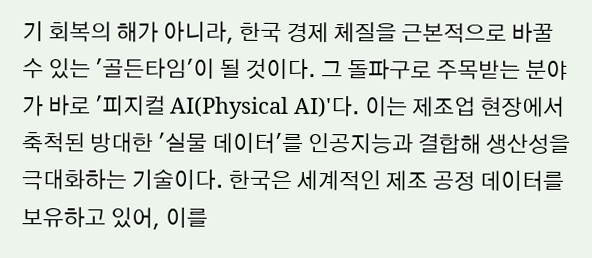기 회복의 해가 아니라, 한국 경제 체질을 근본적으로 바꿀 수 있는 '골든타임'이 될 것이다. 그 돌파구로 주목받는 분야가 바로 '피지컬 AI(Physical AI)'다. 이는 제조업 현장에서 축척된 방대한 '실물 데이터'를 인공지능과 결합해 생산성을 극대화하는 기술이다. 한국은 세계적인 제조 공정 데이터를 보유하고 있어, 이를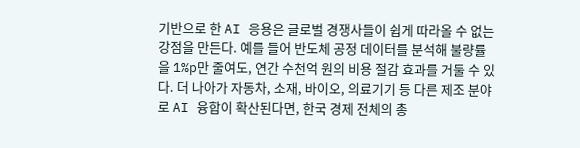기반으로 한 AI 응용은 글로벌 경쟁사들이 쉽게 따라올 수 없는 강점을 만든다. 예를 들어 반도체 공정 데이터를 분석해 불량률을 1%p만 줄여도, 연간 수천억 원의 비용 절감 효과를 거둘 수 있다. 더 나아가 자동차, 소재, 바이오, 의료기기 등 다른 제조 분야로 AI 융합이 확산된다면, 한국 경제 전체의 총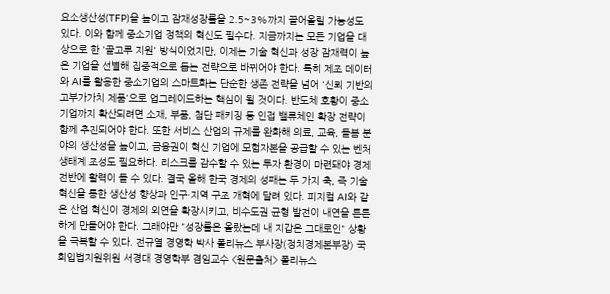요소생산성(TFP)을 높이고 잠재성장률을 2.5~3%까지 끌어올릴 가능성도 있다. 이와 함께 중소기업 정책의 혁신도 필수다. 지금까지는 모든 기업을 대상으로 한 '골고루 지원' 방식이었지만, 이제는 기술 혁신과 성장 잠재력이 높은 기업을 선별해 집중적으로 돕는 전략으로 바뀌어야 한다. 특히 제조 데이터와 AI를 활용한 중소기업의 스마트화는 단순한 생존 전략을 넘어 '신뢰 기반의 고부가가치 제품'으로 업그레이드하는 핵심이 될 것이다. 반도체 호황이 중소기업까지 확산되려면 소재, 부품, 첨단 패키징 등 인접 밸류체인 확장 전략이 함께 추진되어야 한다. 또한 서비스 산업의 규제를 완화해 의료, 교육, 돌봄 분야의 생산성을 높이고, 금융권이 혁신 기업에 모험자본을 공급할 수 있는 벤처 생태계 조성도 필요하다. 리스크를 감수할 수 있는 투자 환경이 마련돼야 경제 전반에 활력이 돌 수 있다. 결국 올해 한국 경제의 성패는 두 가지 축, 즉 기술 혁신을 통한 생산성 향상과 인구·지역 구조 개혁에 달려 있다. 피지컬 AI와 같은 산업 혁신이 경제의 외연을 확장시키고, 비수도권 균형 발전이 내연을 튼튼하게 만들어야 한다. 그래야만 "성장률은 올랐는데 내 지갑은 그대로인" 상황을 극복할 수 있다. 전규열 경영학 박사 폴리뉴스 부사장(정치경제본부장) 국회입법지원위원 서경대 경영학부 겸임교수 <원문출처> 폴리뉴스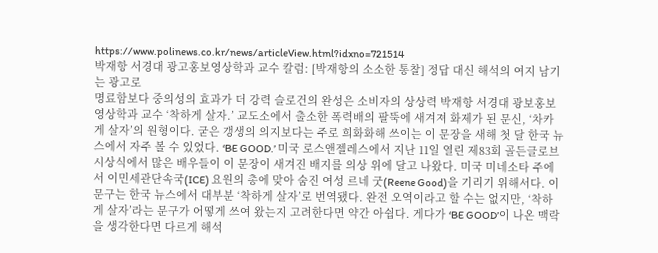https://www.polinews.co.kr/news/articleView.html?idxno=721514
박재항 서경대 광고홍보영상학과 교수 칼럼: [박재항의 소소한 통찰] 정답 대신 해석의 여지 남기는 광고로
명료함보다 중의성의 효과가 더 강력 슬로건의 완성은 소비자의 상상력 박재항 서경대 광보홍보영상학과 교수 ‘착하게 살자.’ 교도소에서 출소한 폭력배의 팔뚝에 새겨져 화제가 된 문신, ‘차카게 살자’의 원형이다. 굳은 갱생의 의지보다는 주로 희화화해 쓰이는 이 문장을 새해 첫 달 한국 뉴스에서 자주 볼 수 있었다. ‘BE GOOD.’ 미국 로스앤젤레스에서 지난 11일 열린 제83회 골든글로브 시상식에서 많은 배우들이 이 문장이 새겨진 배지를 의상 위에 달고 나왔다. 미국 미네소타 주에서 이민세관단속국(ICE) 요원의 총에 맞아 숨진 여성 르네 굿(Reene Good)을 기리기 위해서다. 이 문구는 한국 뉴스에서 대부분 ‘착하게 살자’로 번역됐다. 완전 오역이라고 할 수는 없지만, ‘착하게 살자’라는 문구가 어떻게 쓰여 왔는지 고려한다면 약간 아쉽다. 게다가 ‘BE GOOD’이 나온 맥락을 생각한다면 다르게 해석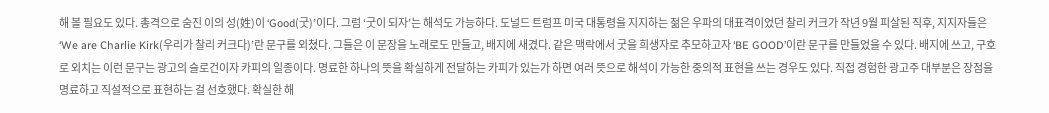해 볼 필요도 있다. 총격으로 숨진 이의 성(姓)이 ‘Good(굿)’이다. 그럼 ‘굿이 되자’는 해석도 가능하다. 도널드 트럼프 미국 대통령을 지지하는 젊은 우파의 대표격이었던 찰리 커크가 작년 9월 피살된 직후, 지지자들은 ‘We are Charlie Kirk(우리가 찰리 커크다)’란 문구를 외쳤다. 그들은 이 문장을 노래로도 만들고, 배지에 새겼다. 같은 맥락에서 굿을 희생자로 추모하고자 ‘BE GOOD’이란 문구를 만들었을 수 있다. 배지에 쓰고, 구호로 외치는 이런 문구는 광고의 슬로건이자 카피의 일종이다. 명료한 하나의 뜻을 확실하게 전달하는 카피가 있는가 하면 여러 뜻으로 해석이 가능한 중의적 표현을 쓰는 경우도 있다. 직접 경험한 광고주 대부분은 장점을 명료하고 직설적으로 표현하는 걸 선호했다. 확실한 해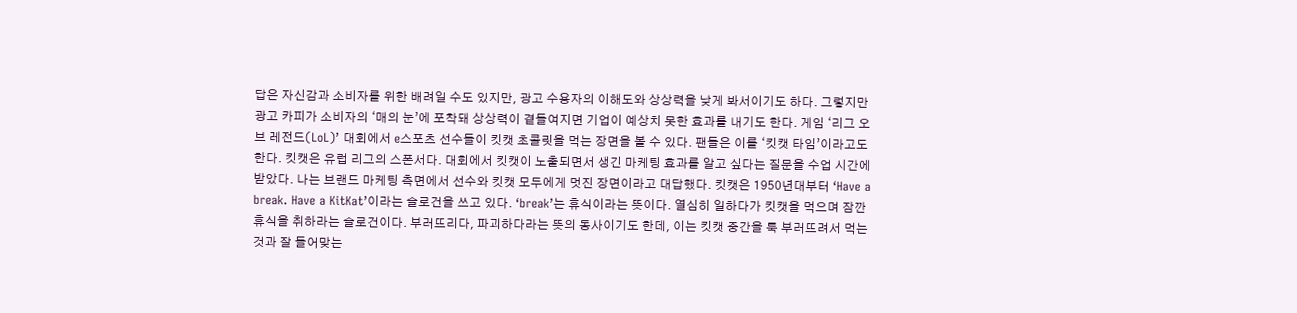답은 자신감과 소비자를 위한 배려일 수도 있지만, 광고 수용자의 이해도와 상상력을 낮게 봐서이기도 하다. 그렇지만 광고 카피가 소비자의 ‘매의 눈’에 포착돼 상상력이 곁들여지면 기업이 예상치 못한 효과를 내기도 한다. 게임 ‘리그 오브 레전드(LoL)’ 대회에서 e스포츠 선수들이 킷캣 초콜릿을 먹는 장면을 볼 수 있다. 팬들은 이를 ‘킷캣 타임’이라고도 한다. 킷캣은 유럽 리그의 스폰서다. 대회에서 킷캣이 노출되면서 생긴 마케팅 효과를 알고 싶다는 질문을 수업 시간에 받았다. 나는 브랜드 마케팅 측면에서 선수와 킷캣 모두에게 멋진 장면이라고 대답했다. 킷캣은 1950년대부터 ‘Have a break. Have a KitKat’이라는 슬로건을 쓰고 있다. ‘break’는 휴식이라는 뜻이다. 열심히 일하다가 킷캣을 먹으며 잠깐 휴식을 취하라는 슬로건이다. 부러뜨리다, 파괴하다라는 뜻의 동사이기도 한데, 이는 킷캣 중간을 툭 부러뜨려서 먹는 것과 잘 들어맞는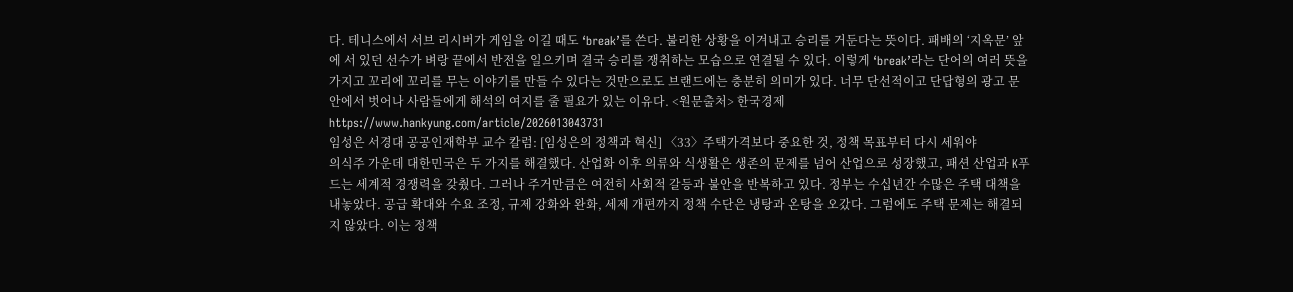다. 테니스에서 서브 리시버가 게임을 이길 때도 ‘break’를 쓴다. 불리한 상황을 이겨내고 승리를 거둔다는 뜻이다. 패배의 ‘지옥문’ 앞에 서 있던 선수가 벼랑 끝에서 반전을 일으키며 결국 승리를 쟁취하는 모습으로 연결될 수 있다. 이렇게 ‘break’라는 단어의 여러 뜻을 가지고 꼬리에 꼬리를 무는 이야기를 만들 수 있다는 것만으로도 브랜드에는 충분히 의미가 있다. 너무 단선적이고 단답형의 광고 문안에서 벗어나 사람들에게 해석의 여지를 줄 필요가 있는 이유다. <원문출처> 한국경제 https://www.hankyung.com/article/2026013043731
임성은 서경대 공공인재학부 교수 칼럼: [임성은의 정책과 혁신] 〈33〉주택가격보다 중요한 것, 정책 목표부터 다시 세워야
의식주 가운데 대한민국은 두 가지를 해결했다. 산업화 이후 의류와 식생활은 생존의 문제를 넘어 산업으로 성장했고, 패션 산업과 K푸드는 세계적 경쟁력을 갖췄다. 그러나 주거만큼은 여전히 사회적 갈등과 불안을 반복하고 있다. 정부는 수십년간 수많은 주택 대책을 내놓았다. 공급 확대와 수요 조정, 규제 강화와 완화, 세제 개편까지 정책 수단은 냉탕과 온탕을 오갔다. 그럼에도 주택 문제는 해결되지 않았다. 이는 정책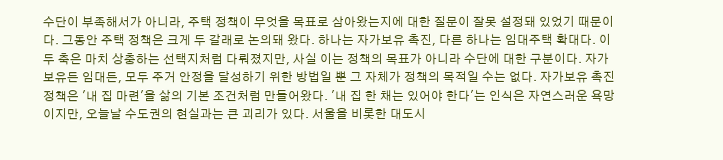수단이 부족해서가 아니라, 주택 정책이 무엇을 목표로 삼아왔는지에 대한 질문이 잘못 설정돼 있었기 때문이다. 그동안 주택 정책은 크게 두 갈래로 논의돼 왔다. 하나는 자가보유 촉진, 다른 하나는 임대주택 확대다. 이 두 축은 마치 상충하는 선택지처럼 다뤄졌지만, 사실 이는 정책의 목표가 아니라 수단에 대한 구분이다. 자가보유든 임대든, 모두 주거 안정을 달성하기 위한 방법일 뿐 그 자체가 정책의 목적일 수는 없다. 자가보유 촉진 정책은 '내 집 마련'을 삶의 기본 조건처럼 만들어왔다. '내 집 한 채는 있어야 한다'는 인식은 자연스러운 욕망이지만, 오늘날 수도권의 현실과는 큰 괴리가 있다. 서울을 비롯한 대도시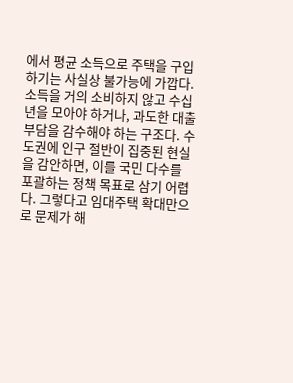에서 평균 소득으로 주택을 구입하기는 사실상 불가능에 가깝다. 소득을 거의 소비하지 않고 수십 년을 모아야 하거나, 과도한 대출 부담을 감수해야 하는 구조다. 수도권에 인구 절반이 집중된 현실을 감안하면, 이를 국민 다수를 포괄하는 정책 목표로 삼기 어렵다. 그렇다고 임대주택 확대만으로 문제가 해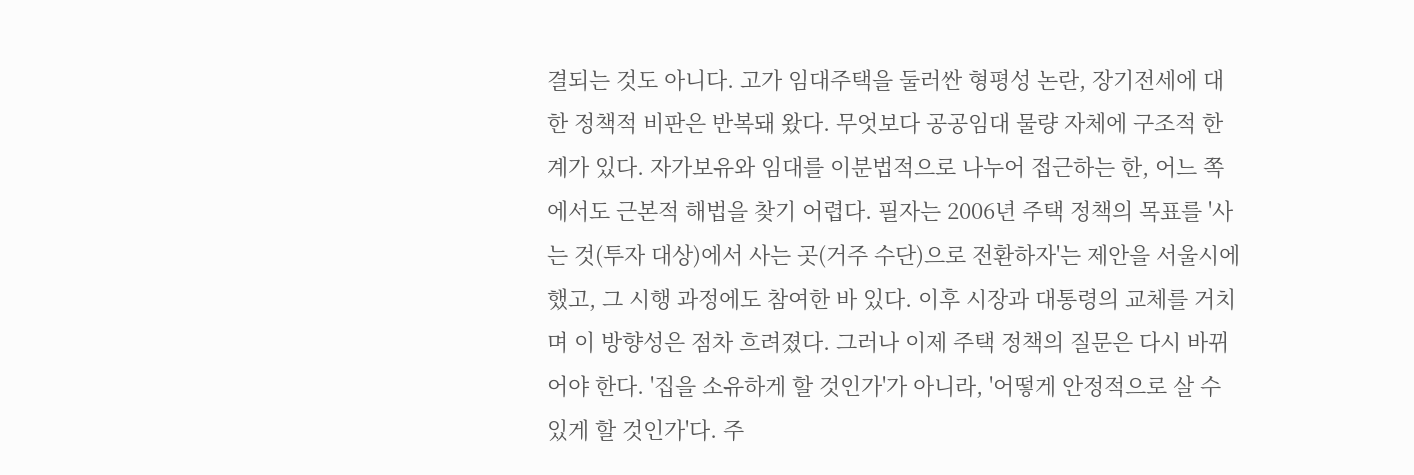결되는 것도 아니다. 고가 임대주택을 둘러싼 형평성 논란, 장기전세에 대한 정책적 비판은 반복돼 왔다. 무엇보다 공공임대 물량 자체에 구조적 한계가 있다. 자가보유와 임대를 이분법적으로 나누어 접근하는 한, 어느 쪽에서도 근본적 해법을 찾기 어렵다. 필자는 2006년 주택 정책의 목표를 '사는 것(투자 대상)에서 사는 곳(거주 수단)으로 전환하자'는 제안을 서울시에 했고, 그 시행 과정에도 참여한 바 있다. 이후 시장과 대통령의 교체를 거치며 이 방향성은 점차 흐려졌다. 그러나 이제 주택 정책의 질문은 다시 바뀌어야 한다. '집을 소유하게 할 것인가'가 아니라, '어떻게 안정적으로 살 수 있게 할 것인가'다. 주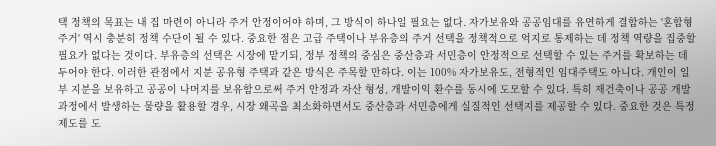택 정책의 목표는 내 집 마련이 아니라 주거 안정이어야 하며, 그 방식이 하나일 필요는 없다. 자가보유와 공공임대를 유연하게 결합하는 '혼합형 주거' 역시 충분히 정책 수단이 될 수 있다. 중요한 점은 고급 주택이나 부유층의 주거 선택을 정책적으로 억지로 통제하는 데 정책 역량을 집중할 필요가 없다는 것이다. 부유층의 선택은 시장에 맡기되, 정부 정책의 중심은 중산층과 서민층이 안정적으로 선택할 수 있는 주거를 확보하는 데 두어야 한다. 이러한 관점에서 지분 공유형 주택과 같은 방식은 주목할 만하다. 이는 100% 자가보유도, 전형적인 임대주택도 아니다. 개인이 일부 지분을 보유하고 공공이 나머지를 보유함으로써 주거 안정과 자산 형성, 개발이익 환수를 동시에 도모할 수 있다. 특히 재건축이나 공공 개발 과정에서 발생하는 물량을 활용할 경우, 시장 왜곡을 최소화하면서도 중산층과 서민층에게 실질적인 선택지를 제공할 수 있다. 중요한 것은 특정 제도를 도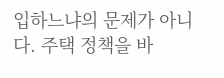입하느냐의 문제가 아니다. 주택 정책을 바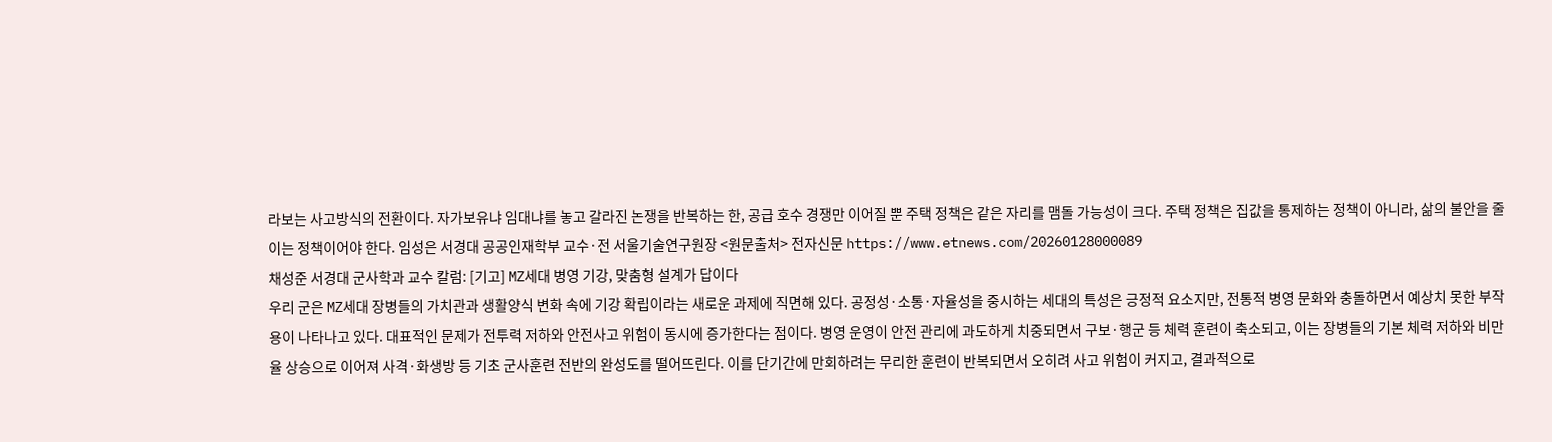라보는 사고방식의 전환이다. 자가보유냐 임대냐를 놓고 갈라진 논쟁을 반복하는 한, 공급 호수 경쟁만 이어질 뿐 주택 정책은 같은 자리를 맴돌 가능성이 크다. 주택 정책은 집값을 통제하는 정책이 아니라, 삶의 불안을 줄이는 정책이어야 한다. 임성은 서경대 공공인재학부 교수·전 서울기술연구원장 <원문출처> 전자신문 https://www.etnews.com/20260128000089
채성준 서경대 군사학과 교수 칼럼: [기고] MZ세대 병영 기강, 맞춤형 설계가 답이다
우리 군은 MZ세대 장병들의 가치관과 생활양식 변화 속에 기강 확립이라는 새로운 과제에 직면해 있다. 공정성·소통·자율성을 중시하는 세대의 특성은 긍정적 요소지만, 전통적 병영 문화와 충돌하면서 예상치 못한 부작용이 나타나고 있다. 대표적인 문제가 전투력 저하와 안전사고 위험이 동시에 증가한다는 점이다. 병영 운영이 안전 관리에 과도하게 치중되면서 구보·행군 등 체력 훈련이 축소되고, 이는 장병들의 기본 체력 저하와 비만율 상승으로 이어져 사격·화생방 등 기초 군사훈련 전반의 완성도를 떨어뜨린다. 이를 단기간에 만회하려는 무리한 훈련이 반복되면서 오히려 사고 위험이 커지고, 결과적으로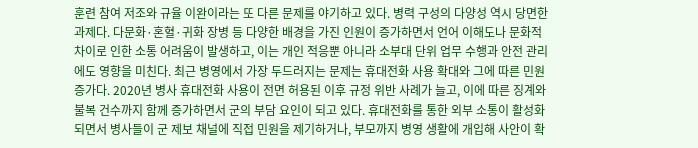훈련 참여 저조와 규율 이완이라는 또 다른 문제를 야기하고 있다. 병력 구성의 다양성 역시 당면한 과제다. 다문화·혼혈·귀화 장병 등 다양한 배경을 가진 인원이 증가하면서 언어 이해도나 문화적 차이로 인한 소통 어려움이 발생하고, 이는 개인 적응뿐 아니라 소부대 단위 업무 수행과 안전 관리에도 영향을 미친다. 최근 병영에서 가장 두드러지는 문제는 휴대전화 사용 확대와 그에 따른 민원 증가다. 2020년 병사 휴대전화 사용이 전면 허용된 이후 규정 위반 사례가 늘고, 이에 따른 징계와 불복 건수까지 함께 증가하면서 군의 부담 요인이 되고 있다. 휴대전화를 통한 외부 소통이 활성화되면서 병사들이 군 제보 채널에 직접 민원을 제기하거나, 부모까지 병영 생활에 개입해 사안이 확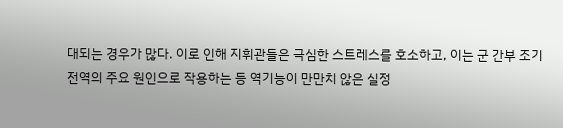대되는 경우가 많다. 이로 인해 지휘관들은 극심한 스트레스를 호소하고, 이는 군 간부 조기 전역의 주요 원인으로 작용하는 등 역기능이 만만치 않은 실정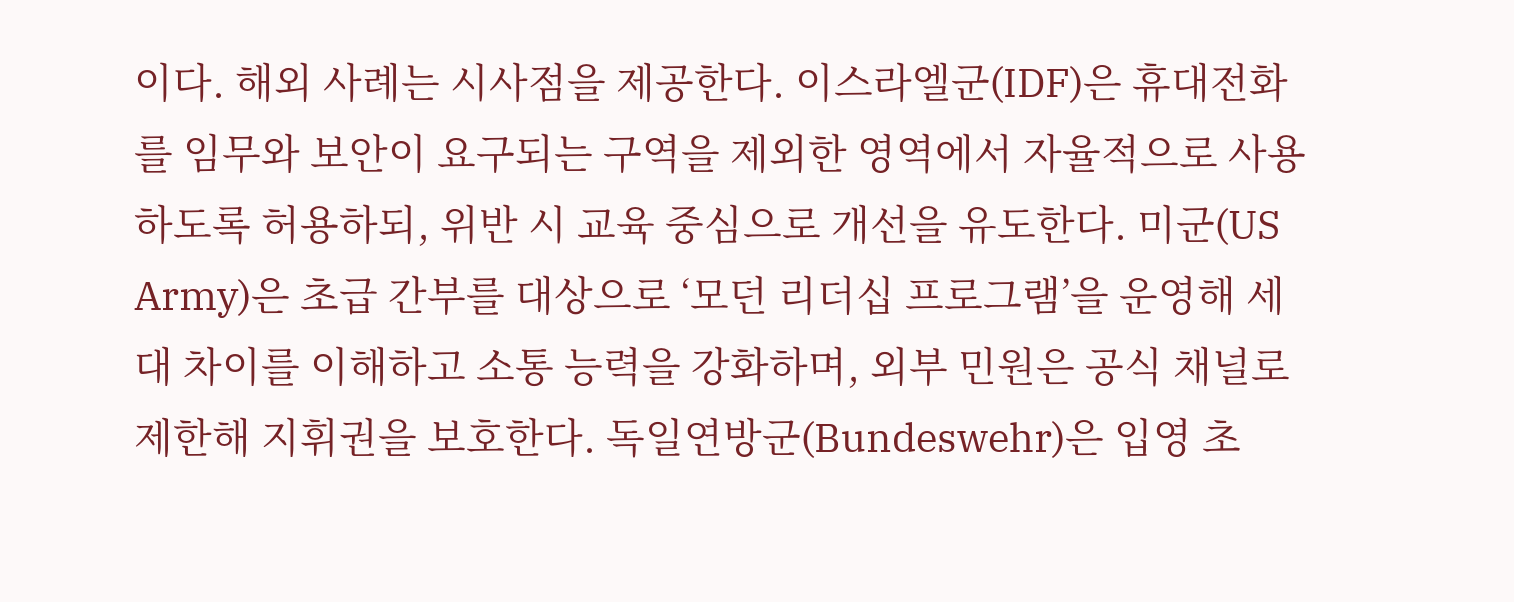이다. 해외 사례는 시사점을 제공한다. 이스라엘군(IDF)은 휴대전화를 임무와 보안이 요구되는 구역을 제외한 영역에서 자율적으로 사용하도록 허용하되, 위반 시 교육 중심으로 개선을 유도한다. 미군(US Army)은 초급 간부를 대상으로 ‘모던 리더십 프로그램’을 운영해 세대 차이를 이해하고 소통 능력을 강화하며, 외부 민원은 공식 채널로 제한해 지휘권을 보호한다. 독일연방군(Bundeswehr)은 입영 초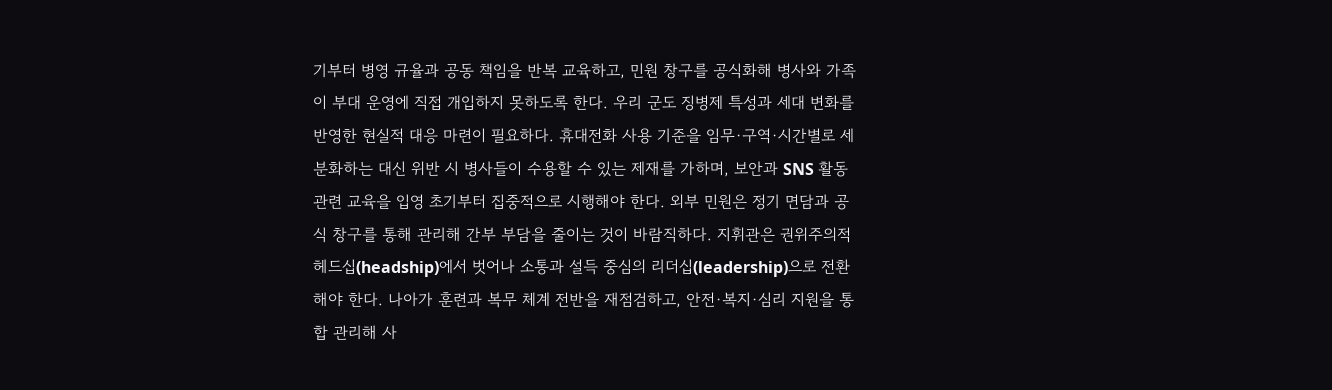기부터 병영 규율과 공동 책임을 반복 교육하고, 민원 창구를 공식화해 병사와 가족이 부대 운영에 직접 개입하지 못하도록 한다. 우리 군도 징병제 특성과 세대 변화를 반영한 현실적 대응 마련이 필요하다. 휴대전화 사용 기준을 임무·구역·시간별로 세분화하는 대신 위반 시 병사들이 수용할 수 있는 제재를 가하며, 보안과 SNS 활동 관련 교육을 입영 초기부터 집중적으로 시행해야 한다. 외부 민원은 정기 면담과 공식 창구를 통해 관리해 간부 부담을 줄이는 것이 바람직하다. 지휘관은 권위주의적 헤드십(headship)에서 벗어나 소통과 설득 중심의 리더십(leadership)으로 전환해야 한다. 나아가 훈련과 복무 체계 전반을 재점검하고, 안전·복지·심리 지원을 통합 관리해 사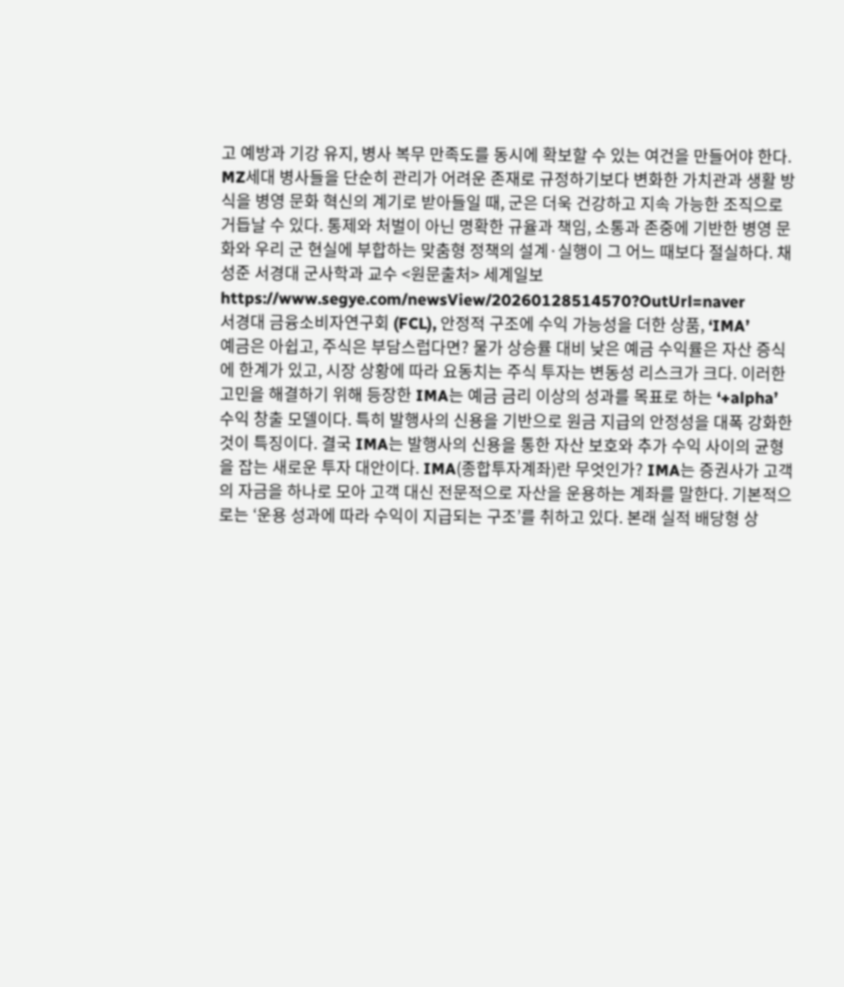고 예방과 기강 유지, 병사 복무 만족도를 동시에 확보할 수 있는 여건을 만들어야 한다. MZ세대 병사들을 단순히 관리가 어려운 존재로 규정하기보다 변화한 가치관과 생활 방식을 병영 문화 혁신의 계기로 받아들일 때, 군은 더욱 건강하고 지속 가능한 조직으로 거듭날 수 있다. 통제와 처벌이 아닌 명확한 규율과 책임, 소통과 존중에 기반한 병영 문화와 우리 군 현실에 부합하는 맞춤형 정책의 설계·실행이 그 어느 때보다 절실하다. 채성준 서경대 군사학과 교수 <원문출처> 세계일보 https://www.segye.com/newsView/20260128514570?OutUrl=naver
서경대 금융소비자연구회 (FCL), 안정적 구조에 수익 가능성을 더한 상품, ‘IMA’
예금은 아쉽고, 주식은 부담스럽다면? 물가 상승률 대비 낮은 예금 수익률은 자산 증식에 한계가 있고, 시장 상황에 따라 요동치는 주식 투자는 변동성 리스크가 크다. 이러한 고민을 해결하기 위해 등장한 IMA는 예금 금리 이상의 성과를 목표로 하는 ‘+alpha’ 수익 창출 모델이다. 특히 발행사의 신용을 기반으로 원금 지급의 안정성을 대폭 강화한 것이 특징이다. 결국 IMA는 발행사의 신용을 통한 자산 보호와 추가 수익 사이의 균형을 잡는 새로운 투자 대안이다. IMA(종합투자계좌)란 무엇인가? IMA는 증권사가 고객의 자금을 하나로 모아 고객 대신 전문적으로 자산을 운용하는 계좌를 말한다. 기본적으로는 ‘운용 성과에 따라 수익이 지급되는 구조’를 취하고 있다. 본래 실적 배당형 상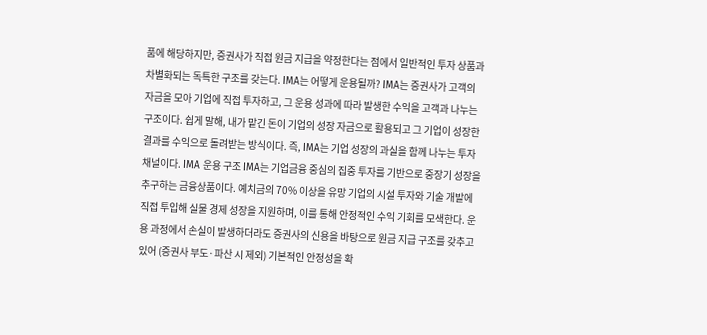품에 해당하지만, 증권사가 직접 원금 지급을 약정한다는 점에서 일반적인 투자 상품과 차별화되는 독특한 구조를 갖는다. IMA는 어떻게 운용될까? IMA는 증권사가 고객의 자금을 모아 기업에 직접 투자하고, 그 운용 성과에 따라 발생한 수익을 고객과 나누는 구조이다. 쉽게 말해, 내가 맡긴 돈이 기업의 성장 자금으로 활용되고 그 기업이 성장한 결과를 수익으로 돌려받는 방식이다. 즉, IMA는 기업 성장의 과실을 함께 나누는 투자 채널이다. IMA 운용 구조 IMA는 기업금융 중심의 집중 투자를 기반으로 중장기 성장을 추구하는 금융상품이다. 예치금의 70% 이상을 유망 기업의 시설 투자와 기술 개발에 직접 투입해 실물 경제 성장을 지원하며, 이를 통해 안정적인 수익 기회를 모색한다. 운용 과정에서 손실이 발생하더라도 증권사의 신용을 바탕으로 원금 지급 구조를 갖추고 있어 (증권사 부도·파산 시 제외) 기본적인 안정성을 확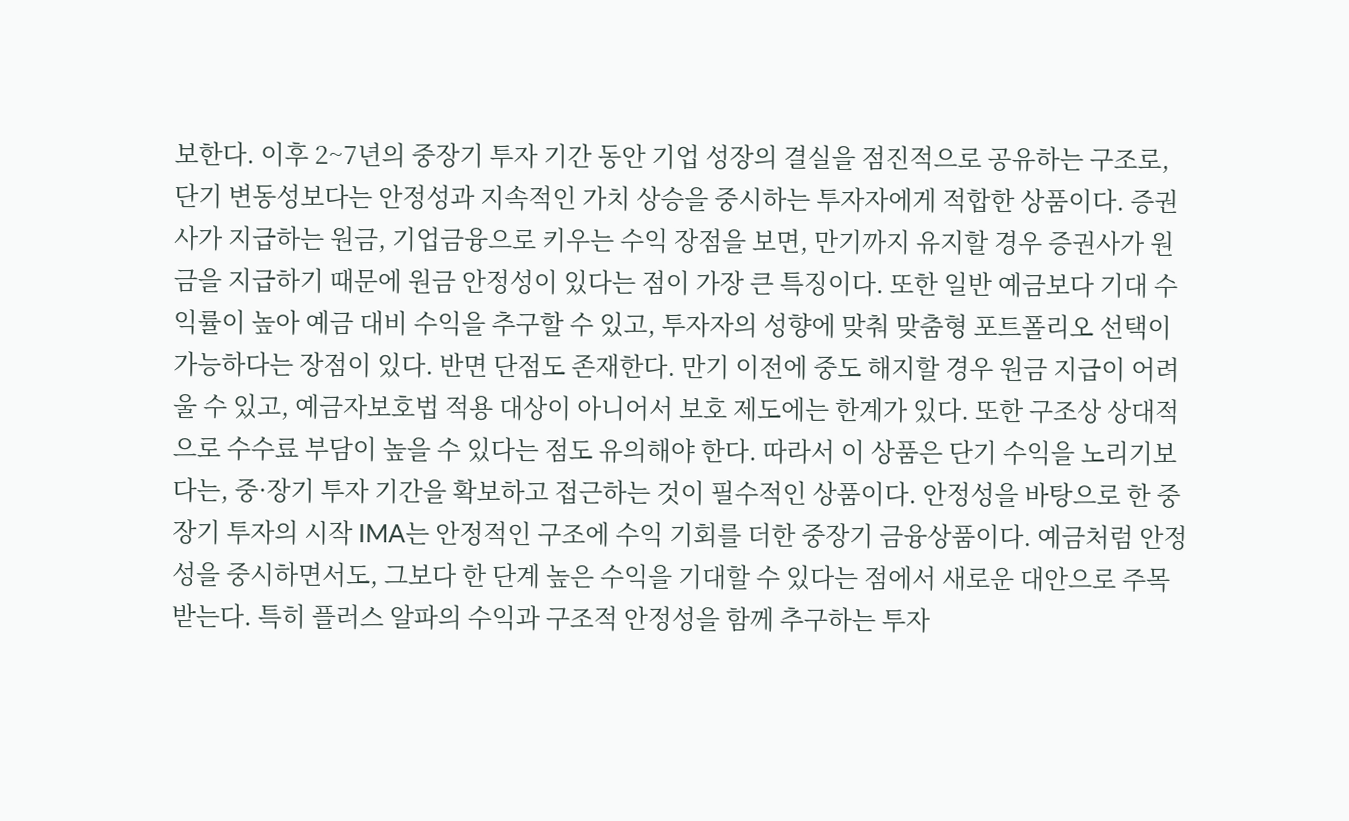보한다. 이후 2~7년의 중장기 투자 기간 동안 기업 성장의 결실을 점진적으로 공유하는 구조로, 단기 변동성보다는 안정성과 지속적인 가치 상승을 중시하는 투자자에게 적합한 상품이다. 증권사가 지급하는 원금, 기업금융으로 키우는 수익 장점을 보면, 만기까지 유지할 경우 증권사가 원금을 지급하기 때문에 원금 안정성이 있다는 점이 가장 큰 특징이다. 또한 일반 예금보다 기대 수익률이 높아 예금 대비 수익을 추구할 수 있고, 투자자의 성향에 맞춰 맞춤형 포트폴리오 선택이 가능하다는 장점이 있다. 반면 단점도 존재한다. 만기 이전에 중도 해지할 경우 원금 지급이 어려울 수 있고, 예금자보호법 적용 대상이 아니어서 보호 제도에는 한계가 있다. 또한 구조상 상대적으로 수수료 부담이 높을 수 있다는 점도 유의해야 한다. 따라서 이 상품은 단기 수익을 노리기보다는, 중·장기 투자 기간을 확보하고 접근하는 것이 필수적인 상품이다. 안정성을 바탕으로 한 중장기 투자의 시작 IMA는 안정적인 구조에 수익 기회를 더한 중장기 금융상품이다. 예금처럼 안정성을 중시하면서도, 그보다 한 단계 높은 수익을 기대할 수 있다는 점에서 새로운 대안으로 주목받는다. 특히 플러스 알파의 수익과 구조적 안정성을 함께 추구하는 투자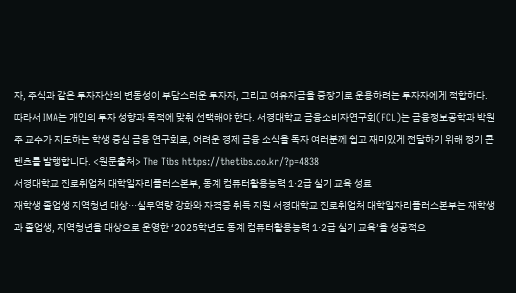자, 주식과 같은 투자자산의 변동성이 부담스러운 투자자, 그리고 여유자금을 중장기로 운용하려는 투자자에게 적합하다. 따라서 IMA는 개인의 투자 성향과 목적에 맞춰 선택해야 한다. 서경대학교 금융소비자연구회(FCL)는 금융정보공학과 박원주 교수가 지도하는 학생 중심 금융 연구회로, 어려운 경제 금융 소식을 독자 여러분께 쉽고 재미있게 전달하기 위해 정기 콘텐츠를 발행합니다. <원문출처> The Tibs https://thetibs.co.kr/?p=4838
서경대학교 진로취업처 대학일자리플러스본부, 동계 컴퓨터활용능력 1·2급 실기 교육 성료
재학생 졸업생 지역청년 대상···실무역량 강화와 자격증 취득 지원 서경대학교 진로취업처 대학일자리플러스본부는 재학생과 졸업생, 지역청년을 대상으로 운영한 ‘2025학년도 동계 컴퓨터활용능력 1·2급 실기 교육’을 성공적으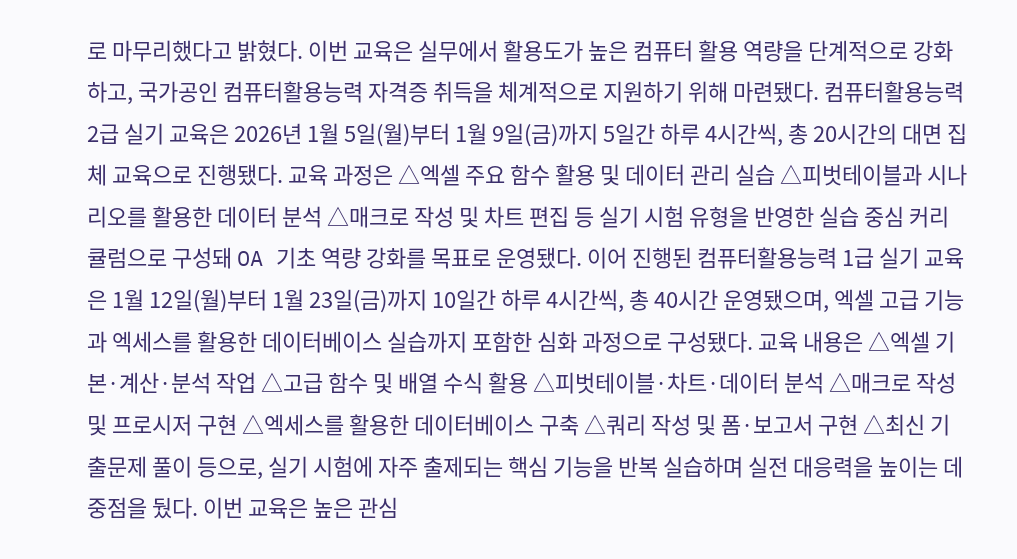로 마무리했다고 밝혔다. 이번 교육은 실무에서 활용도가 높은 컴퓨터 활용 역량을 단계적으로 강화하고, 국가공인 컴퓨터활용능력 자격증 취득을 체계적으로 지원하기 위해 마련됐다. 컴퓨터활용능력 2급 실기 교육은 2026년 1월 5일(월)부터 1월 9일(금)까지 5일간 하루 4시간씩, 총 20시간의 대면 집체 교육으로 진행됐다. 교육 과정은 △엑셀 주요 함수 활용 및 데이터 관리 실습 △피벗테이블과 시나리오를 활용한 데이터 분석 △매크로 작성 및 차트 편집 등 실기 시험 유형을 반영한 실습 중심 커리큘럼으로 구성돼 OA 기초 역량 강화를 목표로 운영됐다. 이어 진행된 컴퓨터활용능력 1급 실기 교육은 1월 12일(월)부터 1월 23일(금)까지 10일간 하루 4시간씩, 총 40시간 운영됐으며, 엑셀 고급 기능과 엑세스를 활용한 데이터베이스 실습까지 포함한 심화 과정으로 구성됐다. 교육 내용은 △엑셀 기본·계산·분석 작업 △고급 함수 및 배열 수식 활용 △피벗테이블·차트·데이터 분석 △매크로 작성 및 프로시저 구현 △엑세스를 활용한 데이터베이스 구축 △쿼리 작성 및 폼·보고서 구현 △최신 기출문제 풀이 등으로, 실기 시험에 자주 출제되는 핵심 기능을 반복 실습하며 실전 대응력을 높이는 데 중점을 뒀다. 이번 교육은 높은 관심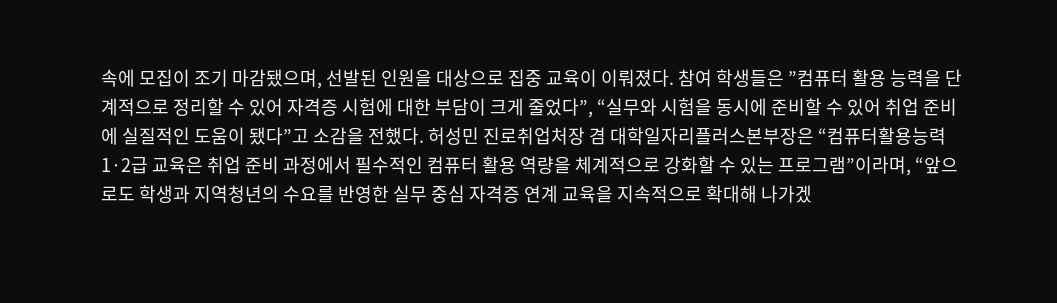속에 모집이 조기 마감됐으며, 선발된 인원을 대상으로 집중 교육이 이뤄졌다. 참여 학생들은 ”컴퓨터 활용 능력을 단계적으로 정리할 수 있어 자격증 시험에 대한 부담이 크게 줄었다”, “실무와 시험을 동시에 준비할 수 있어 취업 준비에 실질적인 도움이 됐다”고 소감을 전했다. 허성민 진로취업처장 겸 대학일자리플러스본부장은 “컴퓨터활용능력 1·2급 교육은 취업 준비 과정에서 필수적인 컴퓨터 활용 역량을 체계적으로 강화할 수 있는 프로그램”이라며, “앞으로도 학생과 지역청년의 수요를 반영한 실무 중심 자격증 연계 교육을 지속적으로 확대해 나가겠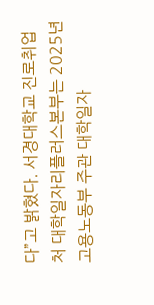다”고 밝혔다. 서경대학교 진로취업처 대학일자리플러스본부는 2025년 고용노동부 주관 대학일자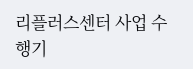리플러스센터 사업 수행기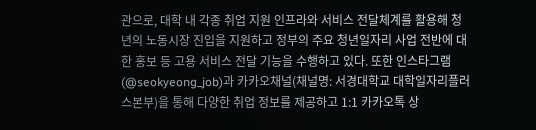관으로, 대학 내 각종 취업 지원 인프라와 서비스 전달체계를 활용해 청년의 노동시장 진입을 지원하고 정부의 주요 청년일자리 사업 전반에 대한 홍보 등 고용 서비스 전달 기능을 수행하고 있다. 또한 인스타그램(@seokyeong_job)과 카카오채널(채널명: 서경대학교 대학일자리플러스본부)을 통해 다양한 취업 정보를 제공하고 1:1 카카오톡 상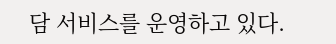담 서비스를 운영하고 있다.